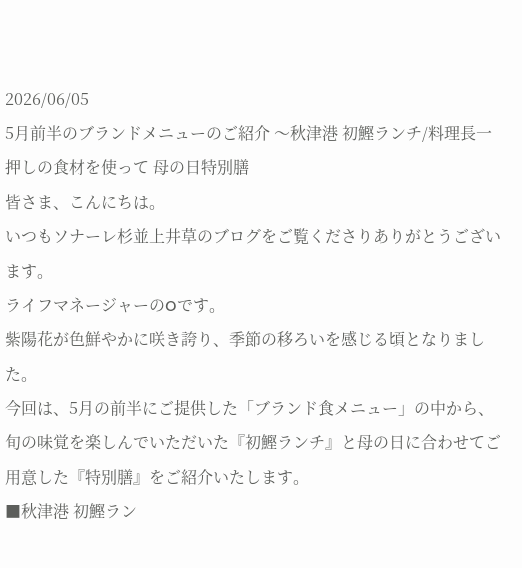2026/06/05
5月前半のブランドメニューのご紹介 〜秋津港 初鰹ランチ/料理長一押しの食材を使って 母の日特別膳
皆さま、こんにちは。
いつもソナーレ杉並上井草のブログをご覧くださりありがとうございます。
ライフマネージャーのOです。
紫陽花が色鮮やかに咲き誇り、季節の移ろいを感じる頃となりました。
今回は、5月の前半にご提供した「ブランド食メニュー」の中から、旬の味覚を楽しんでいただいた『初鰹ランチ』と母の日に合わせてご用意した『特別膳』をご紹介いたします。
■秋津港 初鰹ラン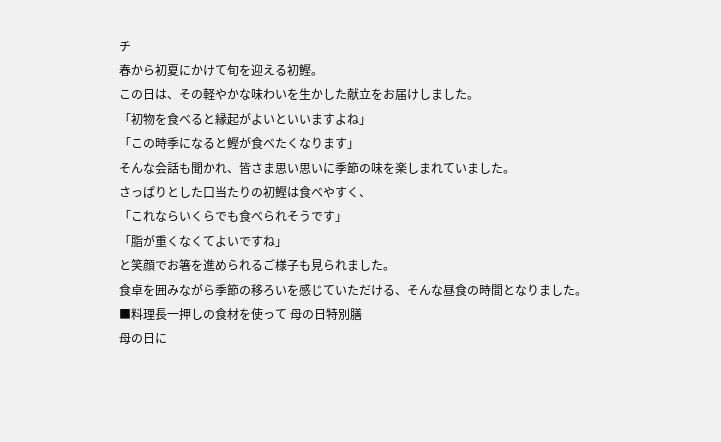チ
春から初夏にかけて旬を迎える初鰹。
この日は、その軽やかな味わいを生かした献立をお届けしました。
「初物を食べると縁起がよいといいますよね」
「この時季になると鰹が食べたくなります」
そんな会話も聞かれ、皆さま思い思いに季節の味を楽しまれていました。
さっぱりとした口当たりの初鰹は食べやすく、
「これならいくらでも食べられそうです」
「脂が重くなくてよいですね」
と笑顔でお箸を進められるご様子も見られました。
食卓を囲みながら季節の移ろいを感じていただける、そんな昼食の時間となりました。
■料理長一押しの食材を使って 母の日特別膳
母の日に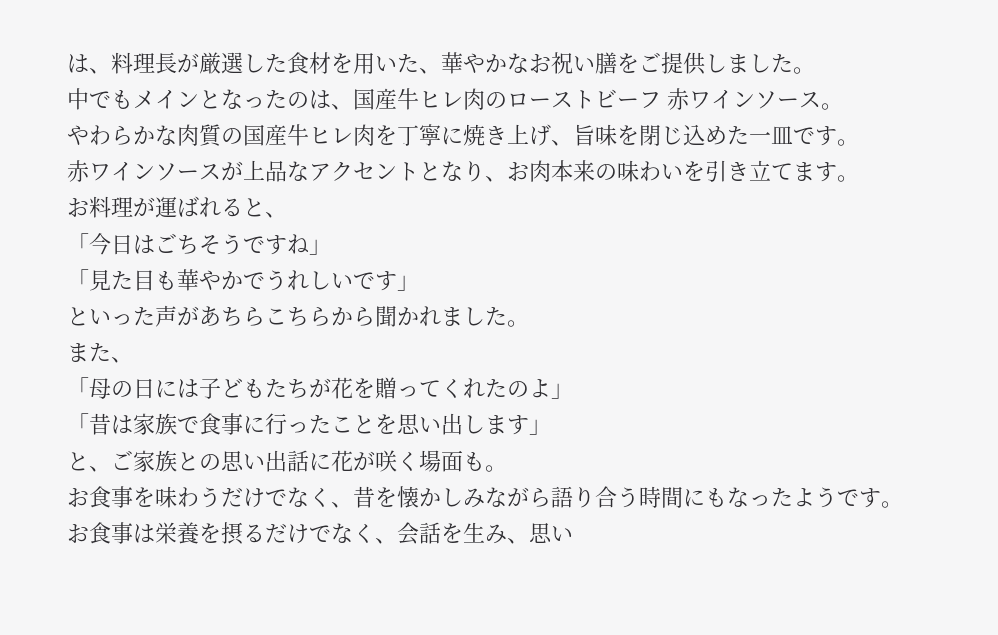は、料理長が厳選した食材を用いた、華やかなお祝い膳をご提供しました。
中でもメインとなったのは、国産牛ヒレ肉のローストビーフ 赤ワインソース。
やわらかな肉質の国産牛ヒレ肉を丁寧に焼き上げ、旨味を閉じ込めた一皿です。
赤ワインソースが上品なアクセントとなり、お肉本来の味わいを引き立てます。
お料理が運ばれると、
「今日はごちそうですね」
「見た目も華やかでうれしいです」
といった声があちらこちらから聞かれました。
また、
「母の日には子どもたちが花を贈ってくれたのよ」
「昔は家族で食事に行ったことを思い出します」
と、ご家族との思い出話に花が咲く場面も。
お食事を味わうだけでなく、昔を懐かしみながら語り合う時間にもなったようです。
お食事は栄養を摂るだけでなく、会話を生み、思い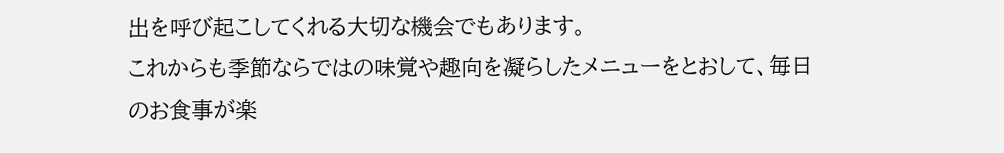出を呼び起こしてくれる大切な機会でもあります。
これからも季節ならではの味覚や趣向を凝らしたメニューをとおして、毎日のお食事が楽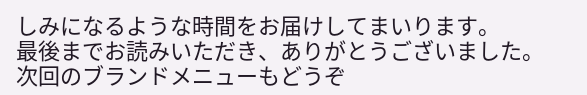しみになるような時間をお届けしてまいります。
最後までお読みいただき、ありがとうございました。
次回のブランドメニューもどうぞ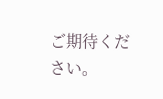ご期待ください。